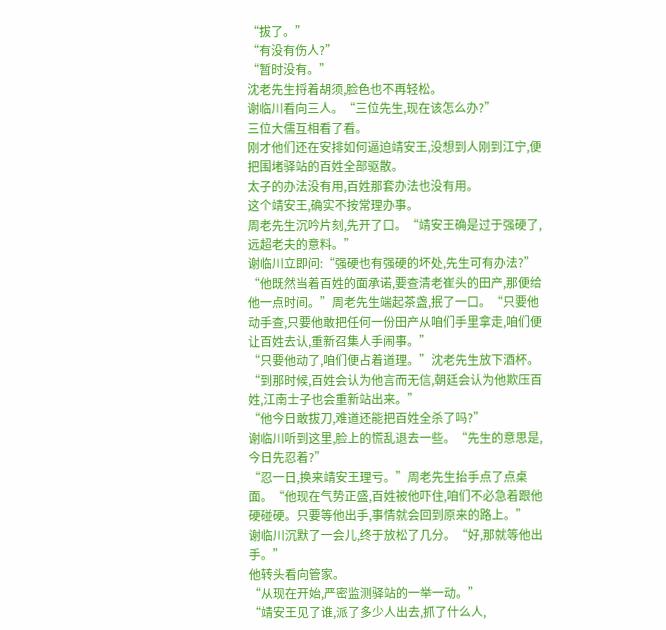“拔了。”
“有没有伤人?”
“暂时没有。”
沈老先生捋着胡须,脸色也不再轻松。
谢临川看向三人。“三位先生,现在该怎么办?”
三位大儒互相看了看。
刚才他们还在安排如何逼迫靖安王,没想到人刚到江宁,便把围堵驿站的百姓全部驱散。
太子的办法没有用,百姓那套办法也没有用。
这个靖安王,确实不按常理办事。
周老先生沉吟片刻,先开了口。“靖安王确是过于强硬了,远超老夫的意料。”
谢临川立即问:“强硬也有强硬的坏处,先生可有办法?”
“他既然当着百姓的面承诺,要查清老崔头的田产,那便给他一点时间。”周老先生端起茶盏,抿了一口。“只要他动手查,只要他敢把任何一份田产从咱们手里拿走,咱们便让百姓去认,重新召集人手闹事。”
“只要他动了,咱们便占着道理。”沈老先生放下酒杯。“到那时候,百姓会认为他言而无信,朝廷会认为他欺压百姓,江南士子也会重新站出来。”
“他今日敢拔刀,难道还能把百姓全杀了吗?”
谢临川听到这里,脸上的慌乱退去一些。“先生的意思是,今日先忍着?”
“忍一日,换来靖安王理亏。”周老先生抬手点了点桌面。“他现在气势正盛,百姓被他吓住,咱们不必急着跟他硬碰硬。只要等他出手,事情就会回到原来的路上。”
谢临川沉默了一会儿,终于放松了几分。“好,那就等他出手。”
他转头看向管家。
“从现在开始,严密监测驿站的一举一动。”
“靖安王见了谁,派了多少人出去,抓了什么人,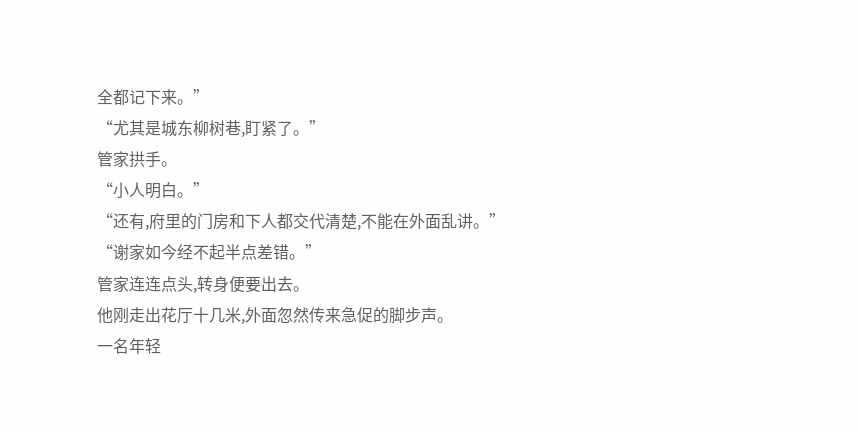全都记下来。”
“尤其是城东柳树巷,盯紧了。”
管家拱手。
“小人明白。”
“还有,府里的门房和下人都交代清楚,不能在外面乱讲。”
“谢家如今经不起半点差错。”
管家连连点头,转身便要出去。
他刚走出花厅十几米,外面忽然传来急促的脚步声。
一名年轻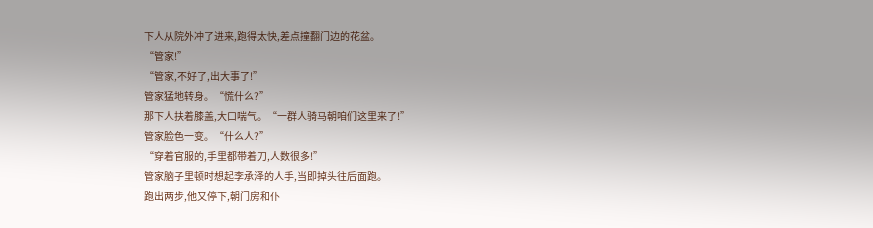下人从院外冲了进来,跑得太快,差点撞翻门边的花盆。
“管家!”
“管家,不好了,出大事了!”
管家猛地转身。“慌什么?”
那下人扶着膝盖,大口喘气。“一群人骑马朝咱们这里来了!”
管家脸色一变。“什么人?”
“穿着官服的,手里都带着刀,人数很多!”
管家脑子里顿时想起李承泽的人手,当即掉头往后面跑。
跑出两步,他又停下,朝门房和仆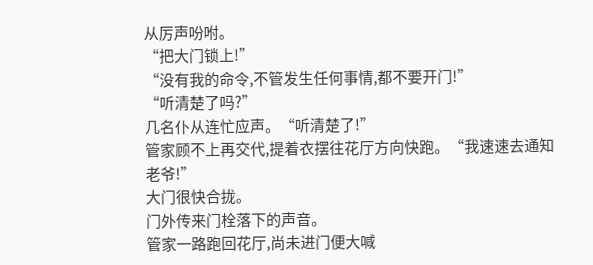从厉声吩咐。
“把大门锁上!”
“没有我的命令,不管发生任何事情,都不要开门!”
“听清楚了吗?”
几名仆从连忙应声。“听清楚了!”
管家顾不上再交代,提着衣摆往花厅方向快跑。“我速速去通知老爷!”
大门很快合拢。
门外传来门栓落下的声音。
管家一路跑回花厅,尚未进门便大喊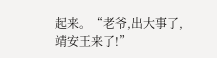起来。“老爷,出大事了,靖安王来了!”